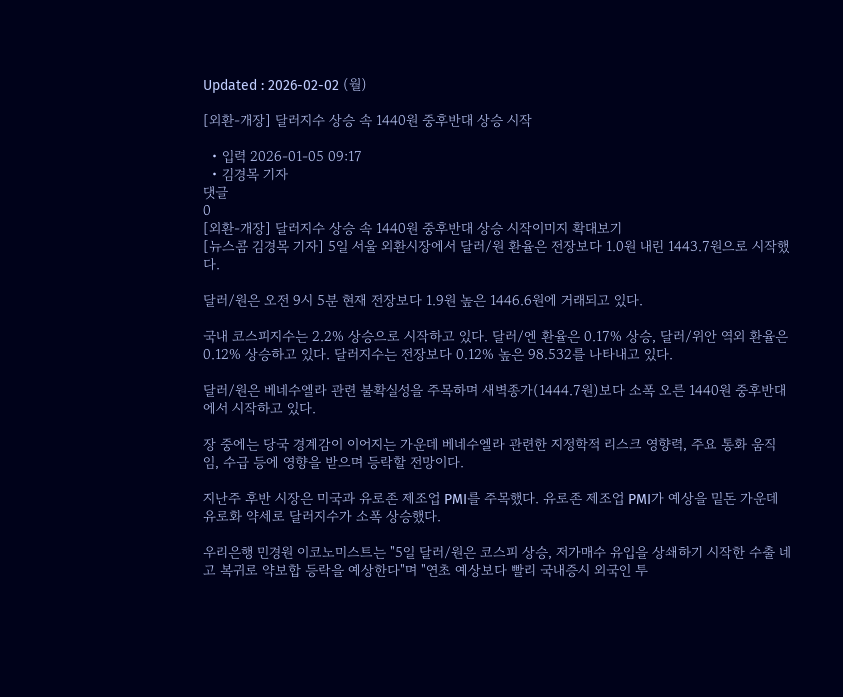Updated : 2026-02-02 (월)

[외환-개장] 달러지수 상승 속 1440원 중후반대 상승 시작

  • 입력 2026-01-05 09:17
  • 김경목 기자
댓글
0
[외환-개장] 달러지수 상승 속 1440원 중후반대 상승 시작이미지 확대보기
[뉴스콤 김경목 기자] 5일 서울 외환시장에서 달러/원 환율은 전장보다 1.0원 내린 1443.7원으로 시작했다.

달러/원은 오전 9시 5분 현재 전장보다 1.9원 높은 1446.6원에 거래되고 있다.

국내 코스피지수는 2.2% 상승으로 시작하고 있다. 달러/엔 환율은 0.17% 상승, 달러/위안 역외 환율은 0.12% 상승하고 있다. 달러지수는 전장보다 0.12% 높은 98.532를 나타내고 있다.

달러/원은 베네수엘라 관련 불확실성을 주목하며 새벽종가(1444.7원)보다 소폭 오른 1440원 중후반대에서 시작하고 있다.

장 중에는 당국 경계감이 이어지는 가운데 베네수엘라 관련한 지정학적 리스크 영향력, 주요 통화 움직임, 수급 등에 영향을 받으며 등락할 전망이다.

지난주 후반 시장은 미국과 유로존 제조업 PMI를 주목했다. 유로존 제조업 PMI가 예상을 밑돈 가운데 유로화 약세로 달러지수가 소폭 상승했다.

우리은행 민경원 이코노미스트는 "5일 달러/원은 코스피 상승, 저가매수 유입을 상쇄하기 시작한 수출 네고 복귀로 약보합 등락을 예상한다"며 "연초 예상보다 빨리 국내증시 외국인 투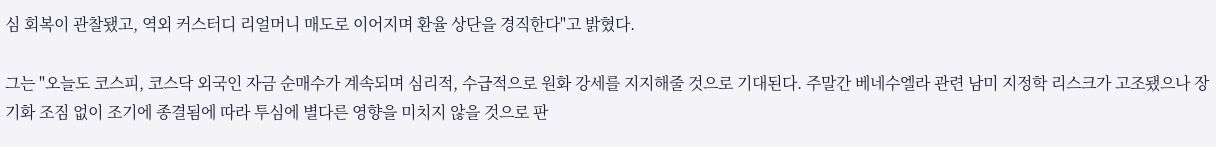심 회복이 관찰됐고, 역외 커스터디 리얼머니 매도로 이어지며 환율 상단을 경직한다"고 밝혔다.

그는 "오늘도 코스피, 코스닥 외국인 자금 순매수가 계속되며 심리적, 수급적으로 원화 강세를 지지해줄 것으로 기대된다. 주말간 베네수엘라 관련 남미 지정학 리스크가 고조됐으나 장기화 조짐 없이 조기에 종결됨에 따라 투심에 별다른 영향을 미치지 않을 것으로 판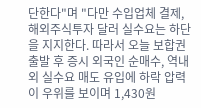단한다"며 "다만 수입업체 결제, 해외주식투자 달러 실수요는 하단을 지지한다. 따라서 오늘 보합권 출발 후 증시 외국인 순매수, 역내외 실수요 매도 유입에 하락 압력이 우위를 보이며 1,430원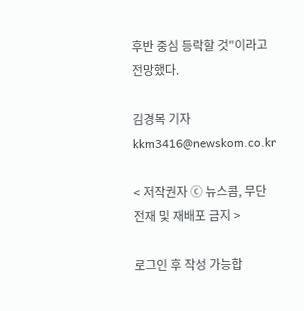후반 중심 등락할 것"이라고 전망했다.

김경목 기자 kkm3416@newskom.co.kr

< 저작권자 ⓒ 뉴스콤, 무단 전재 및 재배포 금지 >

로그인 후 작성 가능합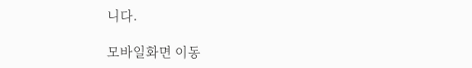니다.

모바일화면 이동